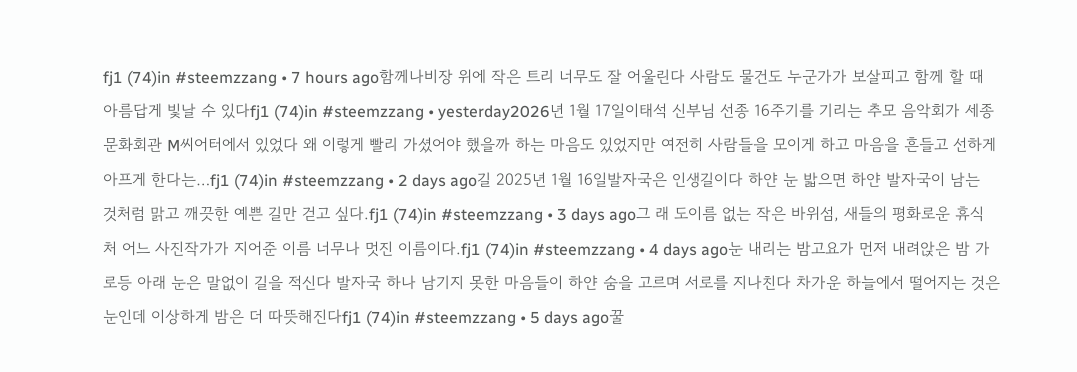fj1 (74)in #steemzzang • 7 hours ago함께나비장 위에 작은 트리 너무도 잘 어울린다 사람도 물건도 누군가가 보살피고 함께 할 때 아름답게 빛날 수 있다fj1 (74)in #steemzzang • yesterday2026년 1월 17일이태석 신부님 선종 16주기를 기리는 추모 음악회가 세종문화회관 M씨어터에서 있었다 왜 이렇게 빨리 가셨어야 했을까 하는 마음도 있었지만 여전히 사람들을 모이게 하고 마음을 흔들고 선하게 아프게 한다는…fj1 (74)in #steemzzang • 2 days ago길 2025년 1월 16일발자국은 인생길이다 하얀 눈 밟으면 하얀 발자국이 남는 것처럼 맑고 깨끗한 예쁜 길만 걷고 싶다.fj1 (74)in #steemzzang • 3 days ago그 래 도이름 없는 작은 바위섬, 새들의 평화로운 휴식처 어느 사진작가가 지어준 이름 너무나 멋진 이름이다.fj1 (74)in #steemzzang • 4 days ago눈 내리는 밤고요가 먼저 내려앉은 밤 가로등 아래 눈은 말없이 길을 적신다 발자국 하나 남기지 못한 마음들이 하얀 숨을 고르며 서로를 지나친다 차가운 하늘에서 떨어지는 것은 눈인데 이상하게 밤은 더 따뜻해진다fj1 (74)in #steemzzang • 5 days ago꿀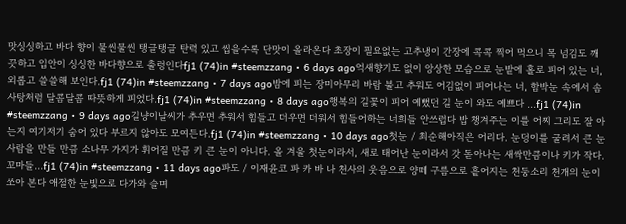맛싱싱하고 바다 향이 물씬물씬 탱글탱글 탄력 있고 씹을수록 단맛이 올라온다 초장이 필요없는 고추냉이 간장에 콕콕 찍어 먹으니 목 넘김도 깨끗하고 입안이 싱싱한 바다향으로 출렁인다fj1 (74)in #steemzzang • 6 days ago억새향기도 없이 앙상한 모습으로 눈밭에 홀로 피어 있는 너, 외롭고 쓸쓸해 보인다.fj1 (74)in #steemzzang • 7 days ago밤에 피는 장미아무리 바람 불고 추워도 어김없이 피어나는 너, 함박눈 속에서 솜사탕처럼 달콤달콤 따뜻하게 피었다.fj1 (74)in #steemzzang • 8 days ago행복의 길꽃이 피어 예뻤던 길 눈이 와도 예쁘다 ...fj1 (74)in #steemzzang • 9 days ago길냥이날씨가 추우면 추워서 힘들고 더우면 더워서 힘들어하는 너희들 안쓰럽다 밥 챙겨주는 이를 어찌 그리도 잘 아는지 여기저기 숨어 있다 부르지 않아도 모여든다.fj1 (74)in #steemzzang • 10 days ago첫눈 / 최순해아직은 어리다. 눈덩이를 굴려서 큰 눈사람을 만들 만큼 소나무 가지가 휘어질 만큼 키 큰 눈이 아니다. 올 겨울 첫눈이라서, 새로 태어난 눈이라서 갓 돋아나는 새싹만큼이나 키가 작다. 꼬마들…fj1 (74)in #steemzzang • 11 days ago파도 / 이재윤코 파 카 바 나 천사의 웃음으로 양떼 구름으로 흩어지는 천둥소리 천개의 눈이 쏘아 본다 애절한 눈빛으로 다가와 슬며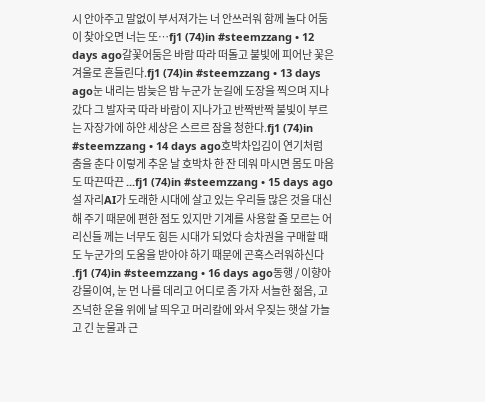시 안아주고 말없이 부서져가는 너 안쓰러워 함께 놀다 어둠이 찾아오면 너는 또…fj1 (74)in #steemzzang • 12 days ago갈꽃어둠은 바람 따라 떠돌고 불빛에 피어난 꽃은 겨울로 흔들린다.fj1 (74)in #steemzzang • 13 days ago눈 내리는 밤늦은 밤 누군가 눈길에 도장을 찍으며 지나갔다 그 발자국 따라 바람이 지나가고 반짝반짝 불빛이 부르는 자장가에 하얀 세상은 스르르 잠을 청한다.fj1 (74)in #steemzzang • 14 days ago호박차입김이 연기처럼 춤을 춘다 이렇게 추운 날 호박차 한 잔 데워 마시면 몸도 마음도 따끈따끈 ...fj1 (74)in #steemzzang • 15 days ago설 자리AI가 도래한 시대에 살고 있는 우리들 많은 것을 대신해 주기 때문에 편한 점도 있지만 기계를 사용할 줄 모르는 어리신들 께는 너무도 힘든 시대가 되었다 승차권을 구매할 때도 누군가의 도움을 받아야 하기 때문에 곤혹스러워하신다 .fj1 (74)in #steemzzang • 16 days ago동행 / 이향아강물이여, 눈 먼 나를 데리고 어디로 좀 가자 서늘한 젊음, 고즈넉한 운율 위에 날 띄우고 머리칼에 와서 우짖는 햇살 가늘고 긴 눈물과 근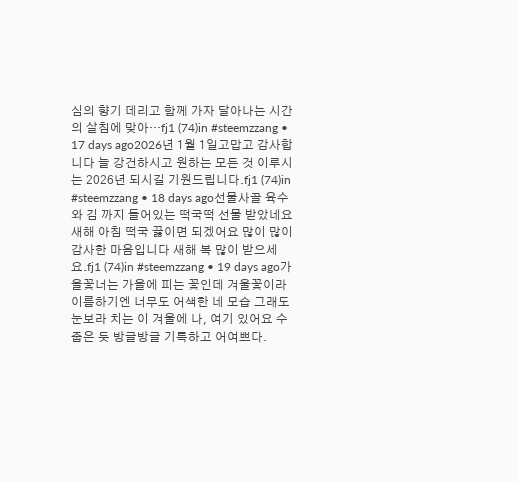심의 향기 데리고 함께 가자 달아나는 시간의 살침에 맞아…fj1 (74)in #steemzzang • 17 days ago2026년 1월 1일고맙고 감사합니다 늘 강건하시고 원하는 모든 것 이루시는 2026년 되시길 기원드립니다.fj1 (74)in #steemzzang • 18 days ago선물사골 육수와 김 까지 들어있는 떡국떡 선물 받았네요 새해 아침 떡국 끓이면 되겠어요 많이 많이 감사한 마음입니다 새해 복 많이 받으세요.fj1 (74)in #steemzzang • 19 days ago가을꽃너는 가을에 피는 꽃인데 겨울꽃이라 이름하기엔 너무도 어색한 네 모습 그래도 눈보라 치는 이 겨울에 나, 여기 있어요 수줍은 듯 방글방글 기특하고 어여쁘다.